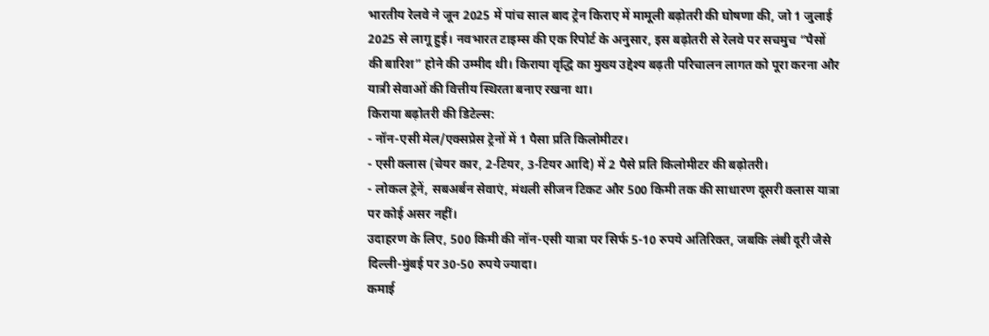भारतीय रेलवे ने जून 2025 में पांच साल बाद ट्रेन किराए में मामूली बढ़ोतरी की घोषणा की, जो 1 जुलाई 2025 से लागू हुई। नवभारत टाइम्स की एक रिपोर्ट के अनुसार, इस बढ़ोतरी से रेलवे पर सचमुच “पैसों की बारिश” होने की उम्मीद थी। किराया वृद्धि का मुख्य उद्देश्य बढ़ती परिचालन लागत को पूरा करना और यात्री सेवाओं की वित्तीय स्थिरता बनाए रखना था।
किराया बढ़ोतरी की डिटेल्स:
- नॉन-एसी मेल/एक्सप्रेस ट्रेनों में 1 पैसा प्रति किलोमीटर।
- एसी क्लास (चेयर कार, 2-टियर, 3-टियर आदि) में 2 पैसे प्रति किलोमीटर की बढ़ोतरी।
- लोकल ट्रेनें, सबअर्बन सेवाएं, मंथली सीजन टिकट और 500 किमी तक की साधारण दूसरी क्लास यात्रा पर कोई असर नहीं।
उदाहरण के लिए, 500 किमी की नॉन-एसी यात्रा पर सिर्फ 5-10 रुपये अतिरिक्त, जबकि लंबी दूरी जैसे दिल्ली-मुंबई पर 30-50 रुपये ज्यादा।
कमाई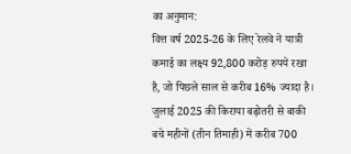का अनुमान:
वित्त वर्ष 2025-26 के लिए रेलवे ने यात्री कमाई का लक्ष्य 92,800 करोड़ रुपये रखा है, जो पिछले साल से करीब 16% ज्यादा है। जुलाई 2025 की किराया बढ़ोतरी से बाकी बचे महीनों (तीन तिमाही) में करीब 700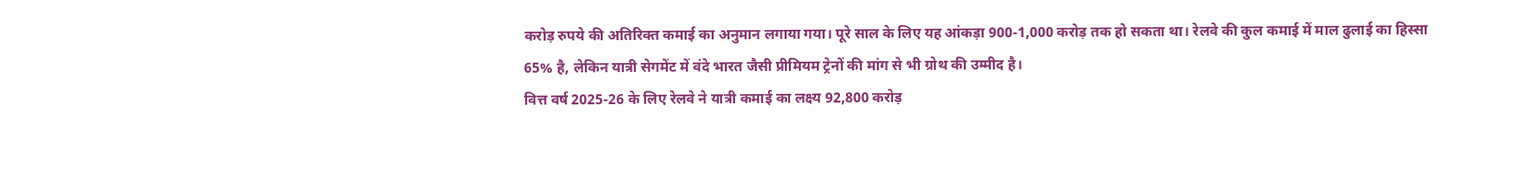करोड़ रुपये की अतिरिक्त कमाई का अनुमान लगाया गया। पूरे साल के लिए यह आंकड़ा 900-1,000 करोड़ तक हो सकता था। रेलवे की कुल कमाई में माल ढुलाई का हिस्सा 65% है, लेकिन यात्री सेगमेंट में वंदे भारत जैसी प्रीमियम ट्रेनों की मांग से भी ग्रोथ की उम्मीद है।
वित्त वर्ष 2025-26 के लिए रेलवे ने यात्री कमाई का लक्ष्य 92,800 करोड़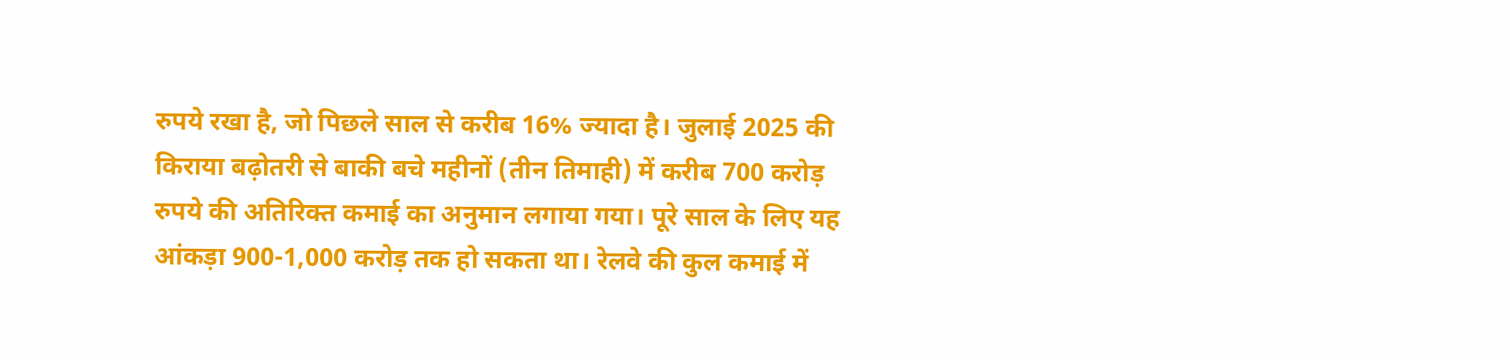रुपये रखा है, जो पिछले साल से करीब 16% ज्यादा है। जुलाई 2025 की किराया बढ़ोतरी से बाकी बचे महीनों (तीन तिमाही) में करीब 700 करोड़ रुपये की अतिरिक्त कमाई का अनुमान लगाया गया। पूरे साल के लिए यह आंकड़ा 900-1,000 करोड़ तक हो सकता था। रेलवे की कुल कमाई में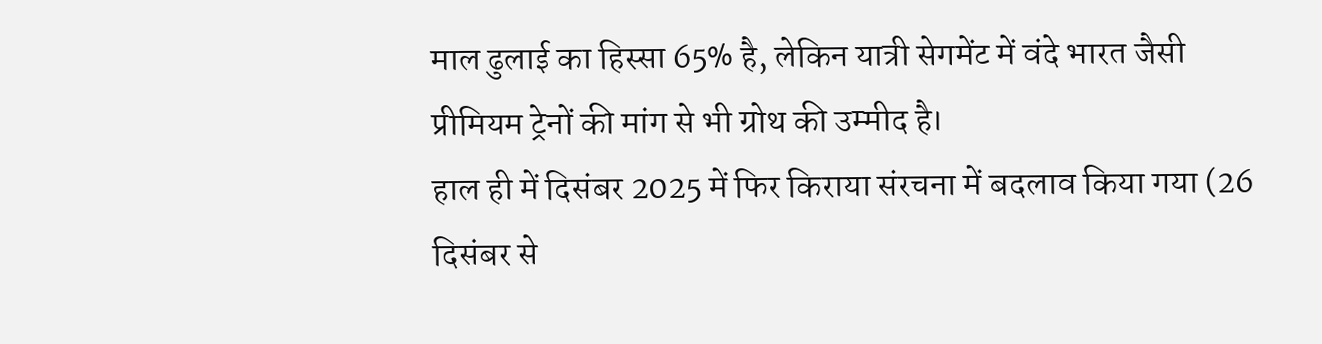माल ढुलाई का हिस्सा 65% है, लेकिन यात्री सेगमेंट में वंदे भारत जैसी प्रीमियम ट्रेनों की मांग से भी ग्रोथ की उम्मीद है।
हाल ही में दिसंबर 2025 में फिर किराया संरचना में बदलाव किया गया (26 दिसंबर से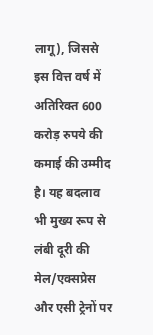लागू), जिससे इस वित्त वर्ष में अतिरिक्त 600 करोड़ रुपये की कमाई की उम्मीद है। यह बदलाव भी मुख्य रूप से लंबी दूरी की मेल/एक्सप्रेस और एसी ट्रेनों पर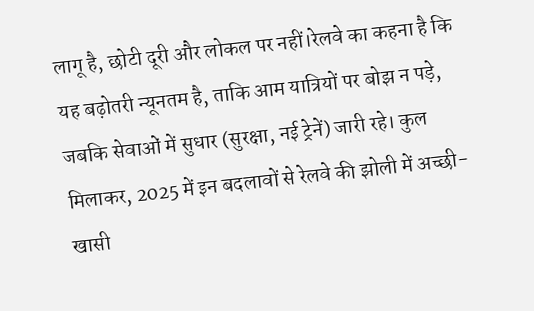लागू है, छोटी दूरी और लोकल पर नहीं।रेलवे का कहना है कि यह बढ़ोतरी न्यूनतम है, ताकि आम यात्रियों पर बोझ न पड़े, जबकि सेवाओं में सुधार (सुरक्षा, नई ट्रेनें) जारी रहे। कुल मिलाकर, 2025 में इन बदलावों से रेलवे की झोली में अच्छी-खासी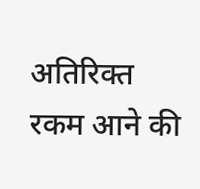अतिरिक्त रकम आने की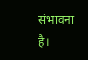संभावना है।